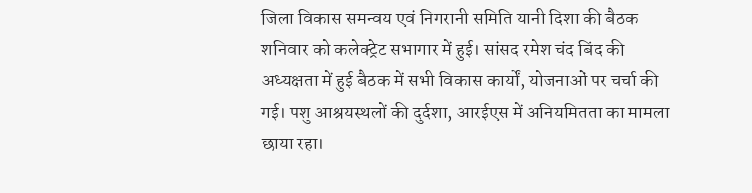जिला विकास समन्वय एवं निगरानी समिति यानी दिशा की बैठक शनिवार को कलेक्ट्रेट सभागार में हुई। सांसद रमेश चंद बिंद की अध्यक्षता में हुई बैठक में सभी विकास कार्यों, योजनाओं पर चर्चा की गई। पशु आश्रयस्थलों की दुर्दशा, आरईएस में अनियमितता का मामला छाया रहा।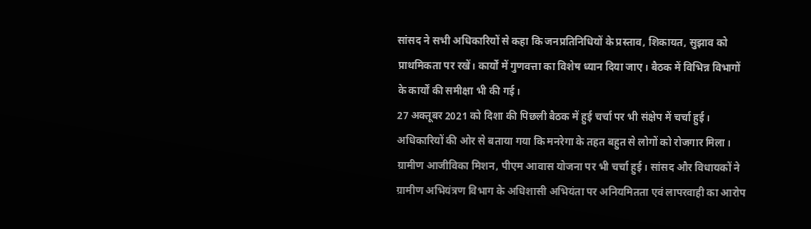सांसद ने सभी अधिकारियों से कहा कि जनप्रतिनिधियों के प्रस्ताव, शिकायत, सुझाव को प्राथमिकता पर रखें। कार्यों में गुणवत्ता का विशेष ध्यान दिया जाए। बैठक में विभिन्न विभागों के कार्यों की समीक्षा भी की गई।
27 अक्तूबर 2021 को दिशा की पिछली बैठक में हुई चर्चा पर भी संक्षेप में चर्चा हुई। अधिकारियों की ओर से बताया गया कि मनरेगा के तहत बहुत से लोगों को रोजगार मिला। ग्रामीण आजीविका मिशन, पीएम आवास योजना पर भी चर्चा हुई। सांसद और विधायकों ने ग्रामीण अभियंत्रण विभाग के अधिशासी अभियंता पर अनियमितता एवं लापरवाही का आरोप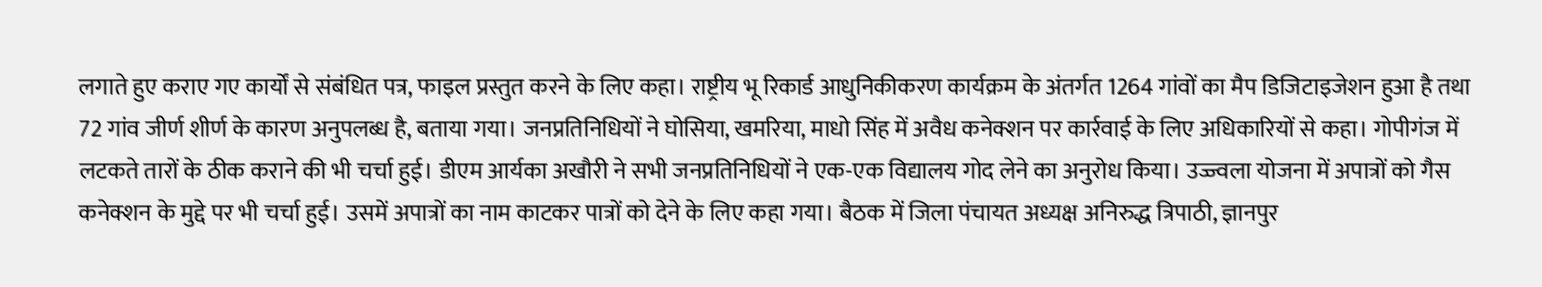लगाते हुए कराए गए कार्यों से संबंधित पत्र, फाइल प्रस्तुत करने के लिए कहा। राष्ट्रीय भू रिकार्ड आधुनिकीकरण कार्यक्रम के अंतर्गत 1264 गांवों का मैप डिजिटाइजेशन हुआ है तथा 72 गांव जीर्ण शीर्ण के कारण अनुपलब्ध है, बताया गया। जनप्रतिनिधियों ने घोसिया, खमरिया, माधो सिंह में अवैध कनेक्शन पर कार्रवाई के लिए अधिकारियों से कहा। गोपीगंज में लटकते तारों के ठीक कराने की भी चर्चा हुई। डीएम आर्यका अखौरी ने सभी जनप्रतिनिधियों ने एक-एक विद्यालय गोद लेने का अनुरोध किया। उज्ज्वला योजना में अपात्रों को गैस कनेक्शन के मुद्दे पर भी चर्चा हुई। उसमें अपात्रों का नाम काटकर पात्रों को देने के लिए कहा गया। बैठक में जिला पंचायत अध्यक्ष अनिरुद्ध त्रिपाठी, ज्ञानपुर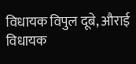विधायक विपुल दूबे, औराई विधायक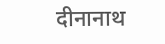दीनानाथ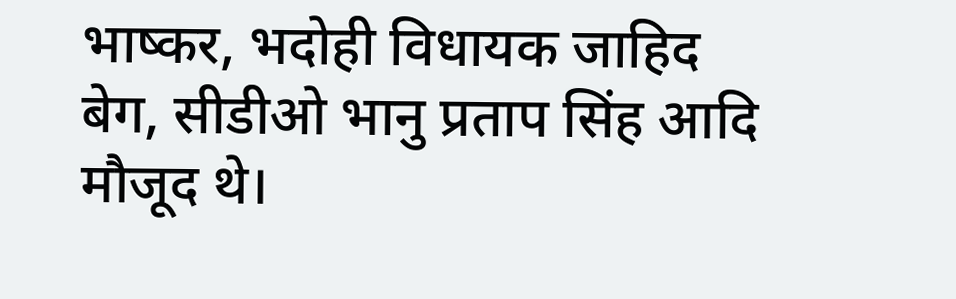भाष्कर, भदोही विधायक जाहिद बेग, सीडीओ भानु प्रताप सिंह आदि मौजूद थे।